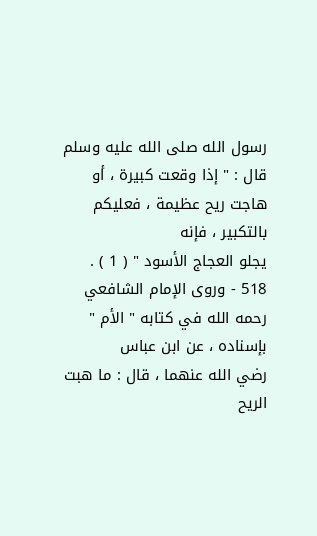رسول الله صلى الله عليه وسلم قال : " إذا وقعت كبيرة ، أو هاجت ريح عظيمة ، فعليكم بالتكبير ، فإنه
يجلو العجاج الأسود " ( 1 ) .
518 - وروى الإمام الشافعي رحمه الله في كتابه " الأم " بإسناده ، عن ابن عباس
رضي الله عنهما ، قال : ما هبت الريح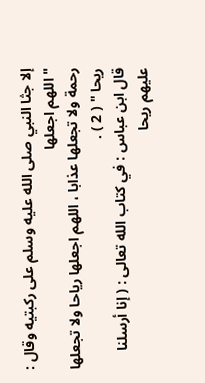إلا جثا النبي صلى الله عليه وسلم على ركبتيه وقال : " اللهم اجعلها
رحمة ولا تجعلها عذابا ، اللهم اجعلها رياحا ولا تجعلها ريحا " ( 2 ) .
قال ابن عباس : في كتاب الله تعالى : ( إنا أرسلنا عليهم ريحا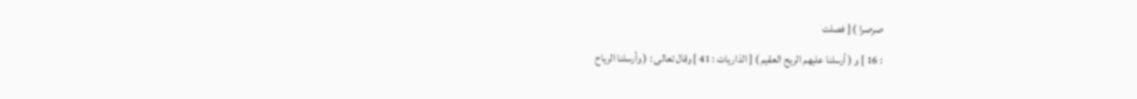صرصرا ) [ فصلت
: 16 ] و ( أرسلنا عليهم الريح العقيم ) [ الذاريات : 41 ] وقال تعالى : ( وأرسلنا الرياح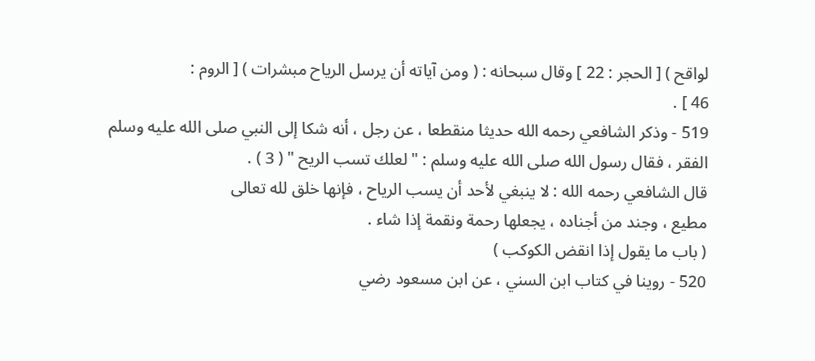لواقح ) [ الحجر : 22 ] وقال سبحانه : ( ومن آياته أن يرسل الرياح مبشرات ) [ الروم :
46 ] .
519 - وذكر الشافعي رحمه الله حديثا منقطعا ، عن رجل ، أنه شكا إلى النبي صلى الله عليه وسلم
الفقر ، فقال رسول الله صلى الله عليه وسلم : " لعلك تسب الريح " ( 3 ) .
قال الشافعي رحمه الله : لا ينبغي لأحد أن يسب الرياح ، فإنها خلق لله تعالى
مطيع ، وجند من أجناده ، يجعلها رحمة ونقمة إذا شاء .
( باب ما يقول إذا انقض الكوكب )
520 - روينا في كتاب ابن السني ، عن ابن مسعود رضي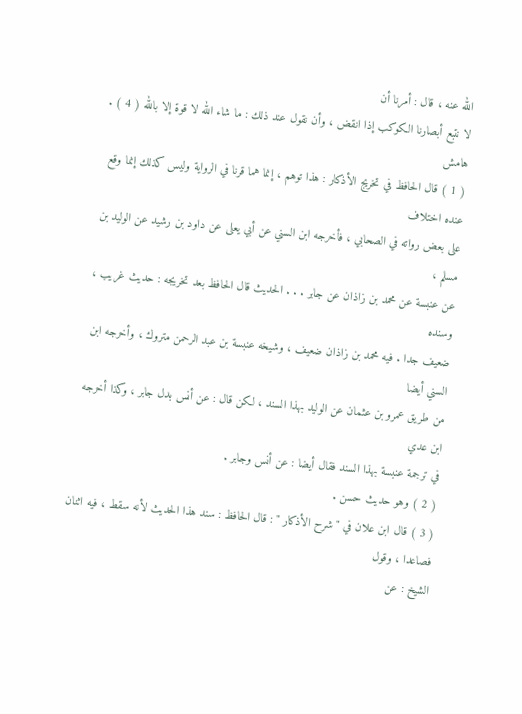الله عنه ، قال : أمرنا أن
لا نتبع أبصارنا الكوكب إذا انقض ، وأن نقول عند ذلك : ما شاء الله لا قوة إلا بالله ( 4 ) .
هامش
( 1 ) قال الحافظ في تخريج الأذكار : هذا توهم ، إنما هما قرنا في الرواية وليس كذلك إنما وقع عنده اختلاف
على بعض رواته في الصحابي ، فأخرجه ابن السني عن أبي يعلى عن داود بن رشيد عن الوليد بن مسلم ،
عن عنبسة عن محمد بن زاذان عن جابر . . . الحديث قال الحافظ بعد تخريجه : حديث غريب ، وسنده
ضعيف جدا . فيه محمد بن زاذان ضعيف ، وشيخه عنبسة بن عبد الرحمن متروك ، وأخرجه ابن السني أيضا
من طريق عمرو بن عثمان عن الوليد بهذا السند ، لكن قال : عن أنس بدل جابر ، وكذا أخرجه ابن عدي
في ترجمة عنبسة بهذا السند فقال أيضا : عن أنس وجابر .
( 2 ) وهو حديث حسن .
( 3 ) قال ابن علان في " شرح الأذكار " : قال الحافظ : سند هذا الحديث لأنه سقط ، فيه اثنان فصاعدا ، وقول
الشيخ : عن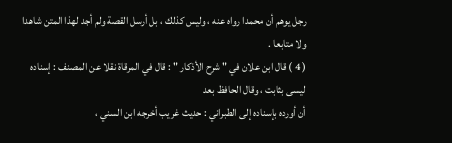رجل يوهم أن محمدا رواه عنه ، وليس كذلك ، بل أرسل القصة ولم أجد لهذا المتن شاهدا
ولا متابعا .
( 4 ) قال ابن علان في " شرح الأذكار " : قال في المرقاة نقلا عن المصنف : إسناده ليسى بثابت ، وقال الحافظ بعد
أن أورده بإسناده إلى الطبراني : حديث غريب أخرجه ابن السني ،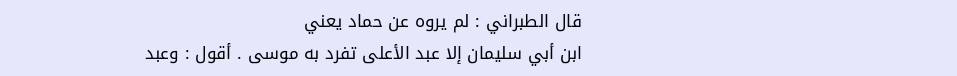قال الطبراني : لم يروه عن حماد يعني
ابن أبي سليمان إلا عبد الأعلى تفرد به موسى . أقول : وعبد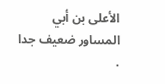الأعلى بن أبي المساور ضعيف جدا .